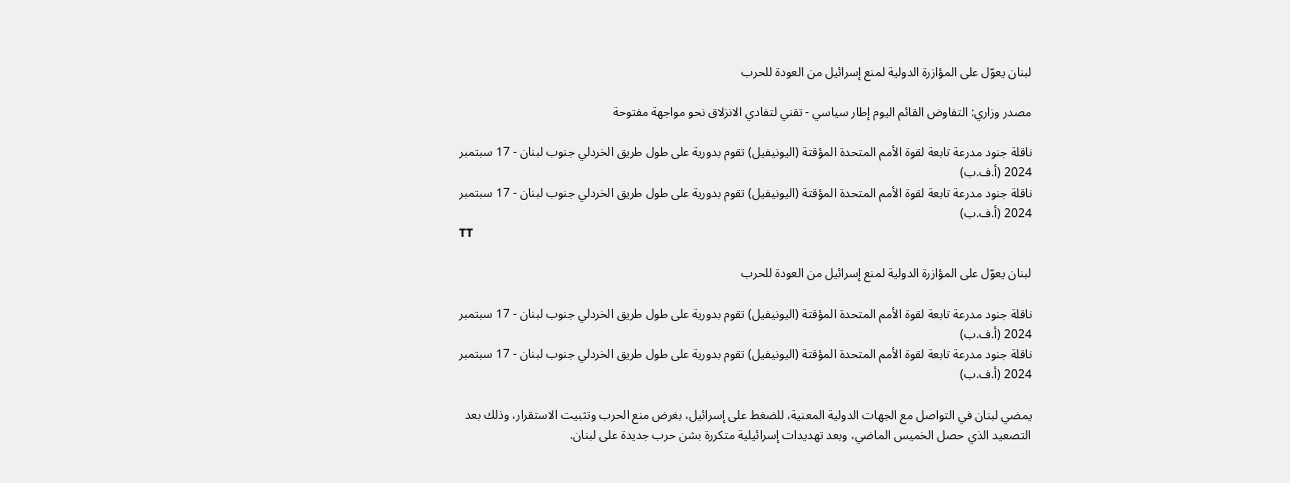لبنان يعوّل على المؤازرة الدولية لمنع إسرائيل من العودة للحرب

مصدر وزاري: التفاوض القائم اليوم إطار سياسي - تقني لتفادي الانزلاق نحو مواجهة مفتوحة

ناقلة جنود مدرعة تابعة لقوة الأمم المتحدة المؤقتة (اليونيفيل) تقوم بدورية على طول طريق الخردلي جنوب لبنان - 17 سبتمبر 2024 (أ.ف.ب)
ناقلة جنود مدرعة تابعة لقوة الأمم المتحدة المؤقتة (اليونيفيل) تقوم بدورية على طول طريق الخردلي جنوب لبنان - 17 سبتمبر 2024 (أ.ف.ب)
TT

لبنان يعوّل على المؤازرة الدولية لمنع إسرائيل من العودة للحرب

ناقلة جنود مدرعة تابعة لقوة الأمم المتحدة المؤقتة (اليونيفيل) تقوم بدورية على طول طريق الخردلي جنوب لبنان - 17 سبتمبر 2024 (أ.ف.ب)
ناقلة جنود مدرعة تابعة لقوة الأمم المتحدة المؤقتة (اليونيفيل) تقوم بدورية على طول طريق الخردلي جنوب لبنان - 17 سبتمبر 2024 (أ.ف.ب)

يمضي لبنان في التواصل مع الجهات الدولية المعنية، للضغط على إسرائيل، بغرض منع الحرب وتثبيت الاستقرار، وذلك بعد التصعيد الذي حصل الخميس الماضي، وبعد تهديدات إسرائيلية متكررة بشن حرب جديدة على لبنان.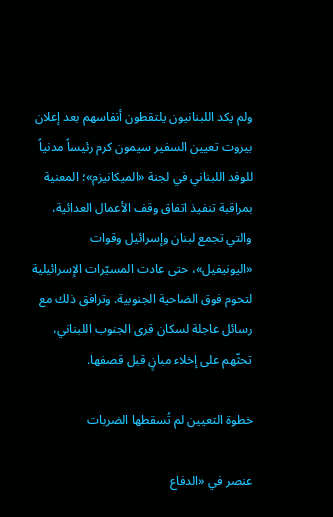ولم يكد اللبنانيون يلتقطون أنفاسهم بعد إعلان بيروت تعيين السفير سيمون كرم رئيساً مدنياً للوفد اللبناني في لجنة «الميكانيزم»؛ المعنية بمراقبة تنفيذ اتفاق وقف الأعمال العدائية، والتي تجمع لبنان وإسرائيل وقوات «اليونيفيل»، حتى عادت المسيّرات الإسرائيلية لتحوم فوق الضاحية الجنوبية. وترافق ذلك مع رسائل عاجلة لسكان قرى الجنوب اللبناني، تحثّهم على إخلاء مبانٍ قبل قصفها.

خطوة التعيين لم تُسقطها الضربات

عنصر في «الدفاع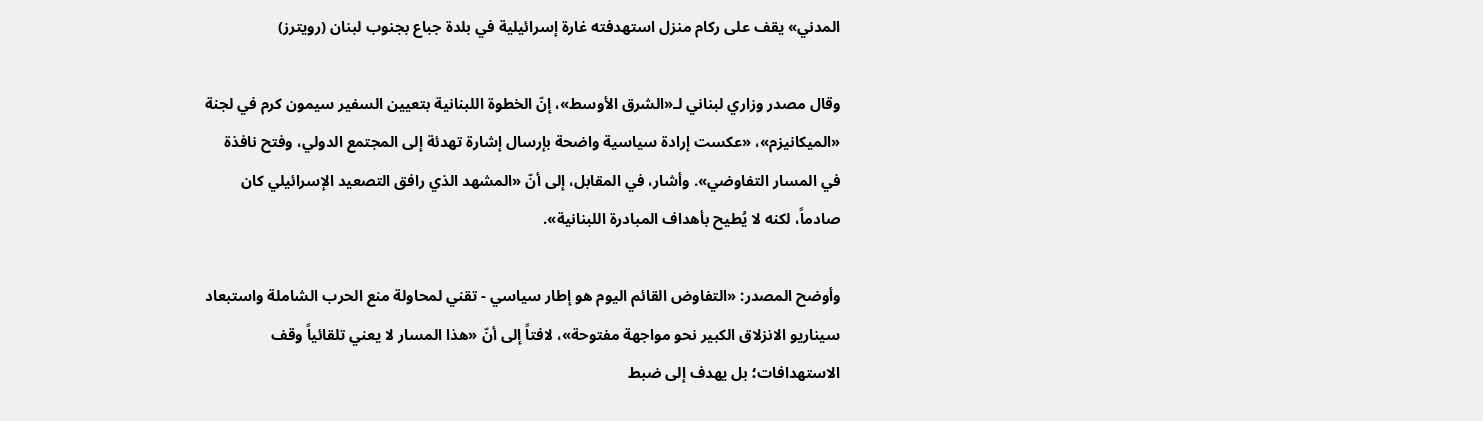المدني» يقف على ركام منزل استهدفته غارة إسرائيلية في بلدة جباع بجنوب لبنان (رويترز)

وقال مصدر وزاري لبناني لـ«الشرق الأوسط»، إنّ الخطوة اللبنانية بتعيين السفير سيمون كرم في لجنة «الميكانيزم»، «عكست إرادة سياسية واضحة بإرسال إشارة تهدئة إلى المجتمع الدولي، وفتح نافذة في المسار التفاوضي». وأشار، في المقابل، إلى أنّ «المشهد الذي رافق التصعيد الإسرائيلي كان صادماً، لكنه لا يُطيح بأهداف المبادرة اللبنانية».

وأوضح المصدر: «التفاوض القائم اليوم هو إطار سياسي - تقني لمحاولة منع الحرب الشاملة واستبعاد سيناريو الانزلاق الكبير نحو مواجهة مفتوحة»، لافتاً إلى أنّ «هذا المسار لا يعني تلقائياً وقف الاستهدافات؛ بل يهدف إلى ضبط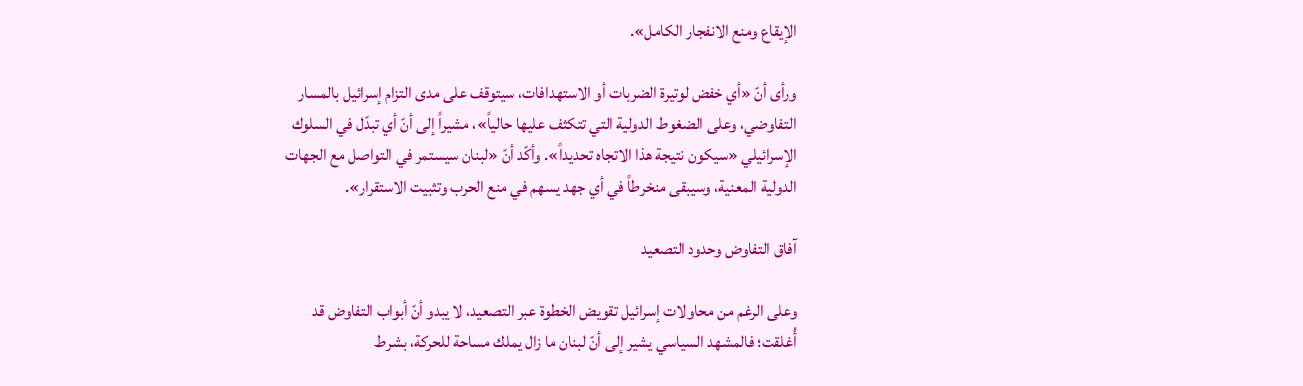الإيقاع ومنع الانفجار الكامل».

ورأى أنّ «أي خفض لوتيرة الضربات أو الاستهدافات، سيتوقف على مدى التزام إسرائيل بالمسار التفاوضي، وعلى الضغوط الدولية التي تتكثف عليها حالياً»، مشيراً إلى أنّ أي تبدّل في السلوك الإسرائيلي «سيكون نتيجة هذا الاتجاه تحديداً». وأكّد أنّ «لبنان سيستمر في التواصل مع الجهات الدولية المعنية، وسيبقى منخرطاً في أي جهد يسهم في منع الحرب وتثبيت الاستقرار».

آفاق التفاوض وحدود التصعيد

وعلى الرغم من محاولات إسرائيل تقويض الخطوة عبر التصعيد، لا يبدو أنّ أبواب التفاوض قد أُغلقت؛ فالمشهد السياسي يشير إلى أنّ لبنان ما زال يملك مساحة للحركة، بشرط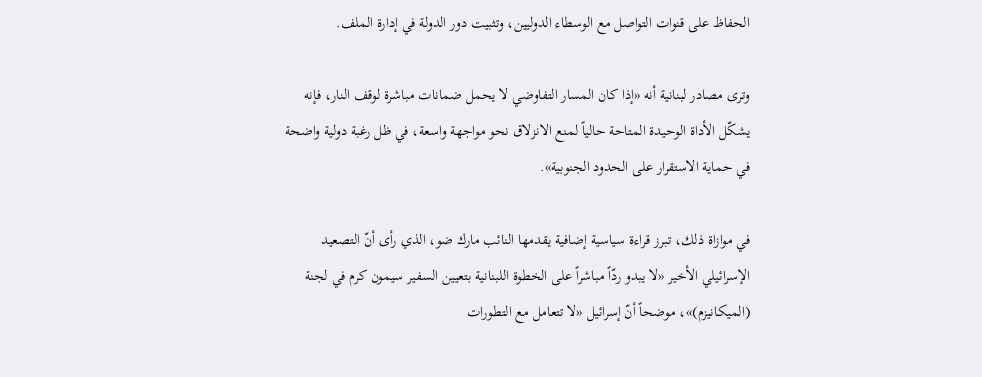الحفاظ على قنوات التواصل مع الوسطاء الدوليين، وتثبيت دور الدولة في إدارة الملف.

وترى مصادر لبنانية أنه «إذا كان المسار التفاوضي لا يحمل ضمانات مباشرة لوقف النار، فإنه يشكّل الأداة الوحيدة المتاحة حالياً لمنع الانزلاق نحو مواجهة واسعة، في ظل رغبة دولية واضحة في حماية الاستقرار على الحدود الجنوبية».

في موازاة ذلك، تبرز قراءة سياسية إضافية يقدمها النائب مارك ضو، الذي رأى أنّ التصعيد الإسرائيلي الأخير «لا يبدو ردّاً مباشراً على الخطوة اللبنانية بتعيين السفير سيمون كرم في لجنة (الميكانيزم)»، موضحاً أنّ إسرائيل «لا تتعامل مع التطورات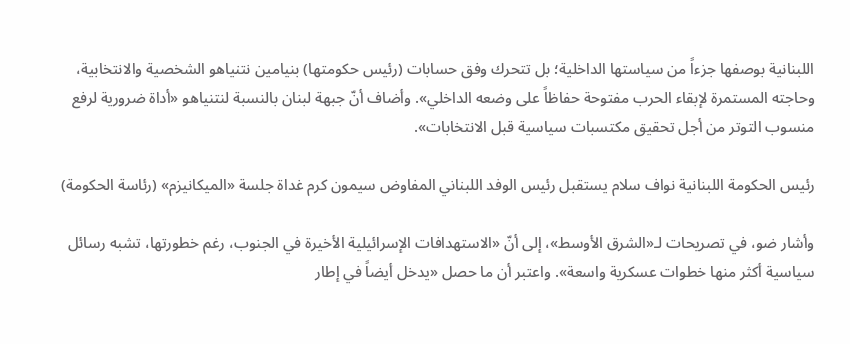اللبنانية بوصفها جزءاً من سياستها الداخلية؛ بل تتحرك وفق حسابات (رئيس حكومتها) بنيامين نتنياهو الشخصية والانتخابية، وحاجته المستمرة لإبقاء الحرب مفتوحة حفاظاً على وضعه الداخلي». وأضاف أنّ جبهة لبنان بالنسبة لنتنياهو «أداة ضرورية لرفع منسوب التوتر من أجل تحقيق مكتسبات سياسية قبل الانتخابات».

رئيس الحكومة اللبنانية نواف سلام يستقبل رئيس الوفد اللبناني المفاوض سيمون كرم غداة جلسة «الميكانيزم» (رئاسة الحكومة)

وأشار ضو، في تصريحات لـ«الشرق الأوسط»، إلى أنّ «الاستهدافات الإسرائيلية الأخيرة في الجنوب، رغم خطورتها، تشبه رسائل سياسية أكثر منها خطوات عسكرية واسعة». واعتبر أن ما حصل «يدخل أيضاً في إطار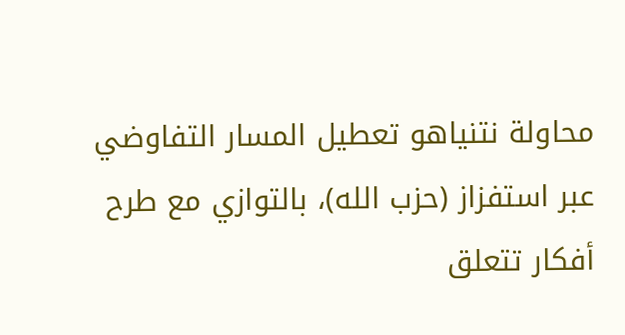محاولة نتنياهو تعطيل المسار التفاوضي عبر استفزاز (حزب الله)، بالتوازي مع طرح أفكار تتعلق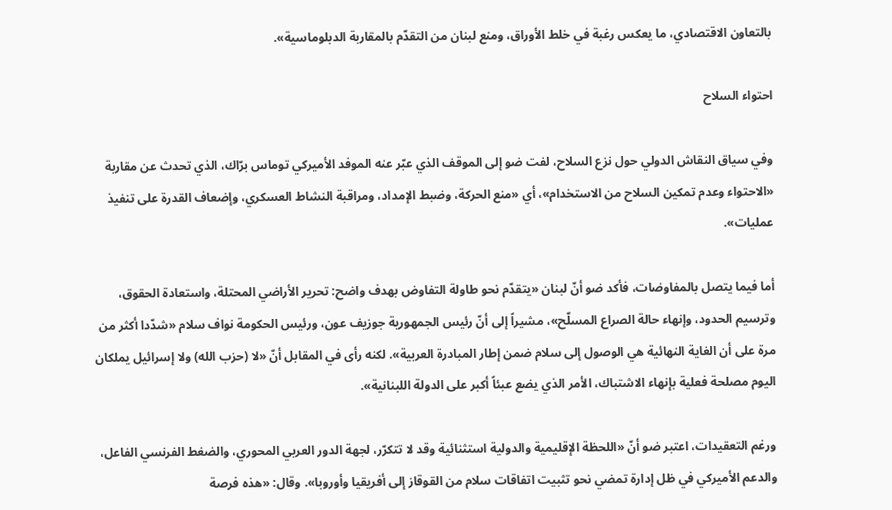بالتعاون الاقتصادي، ما يعكس رغبة في خلط الأوراق، ومنع لبنان من التقدّم بالمقاربة الدبلوماسية».

احتواء السلاح

وفي سياق النقاش الدولي حول نزع السلاح، لفت ضو إلى الموقف الذي عبّر عنه الموفد الأميركي توماس برّاك، الذي تحدث عن مقاربة «الاحتواء وعدم تمكين السلاح من الاستخدام»، أي «منع الحركة، وضبط الإمداد، ومراقبة النشاط العسكري، وإضعاف القدرة على تنفيذ عمليات».

أما فيما يتصل بالمفاوضات، فأكد ضو أنّ لبنان «يتقدّم نحو طاولة التفاوض بهدف واضح: تحرير الأراضي المحتلة، واستعادة الحقوق، وترسيم الحدود، وإنهاء حالة الصراع المسلّح»، مشيراً إلى أنّ رئيس الجمهورية جوزيف عون، ورئيس الحكومة نواف سلام «شدّدا أكثر من مرة على أن الغاية النهائية هي الوصول إلى سلام ضمن إطار المبادرة العربية». لكنه رأى في المقابل أنّ «لا (حزب الله) ولا إسرائيل يملكان اليوم مصلحة فعلية بإنهاء الاشتباك، الأمر الذي يضع عبئاً أكبر على الدولة اللبنانية».

ورغم التعقيدات، اعتبر ضو أنّ «اللحظة الإقليمية والدولية استثنائية وقد لا تتكرّر، لجهة الدور العربي المحوري، والضغط الفرنسي الفاعل، والدعم الأميركي في ظل إدارة تمضي نحو تثبيت اتفاقات سلام من القوقاز إلى أفريقيا وأوروبا». وقال: «هذه فرصة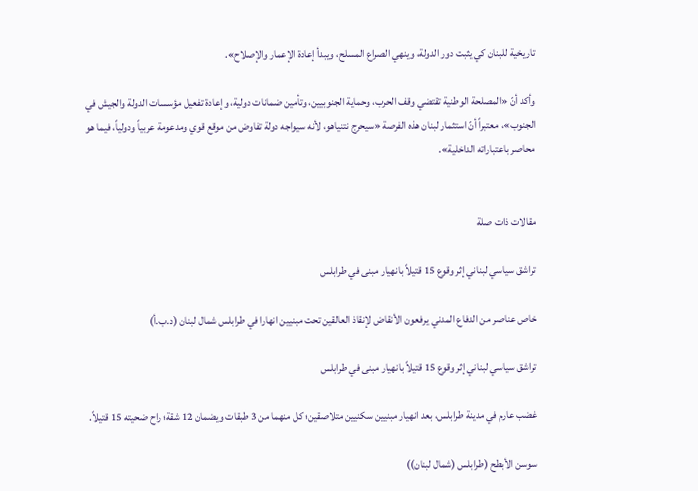تاريخية للبنان كي يثبت دور الدولة، وينهي الصراع المسلح، ويبدأ إعادة الإعمار والإصلاح».

وأكد أنّ «المصلحة الوطنية تقتضي وقف الحرب، وحماية الجنوبيين، وتأمين ضمانات دولية، وإعادة تفعيل مؤسسات الدولة والجيش في الجنوب»، معتبراً أنّ استثمار لبنان هذه الفرصة «سيحرج نتنياهو، لأنه سيواجه دولة تفاوض من موقع قوي ومدعومة عربياً ودولياً، فيما هو محاصر باعتباراته الداخلية».


مقالات ذات صلة

تراشق سياسي لبناني إثر وقوع 15 قتيلاً بانهيار مبنى في طرابلس

خاص عناصر من الدفاع المدني يرفعون الأنقاض لإنقاذ العالقين تحت مبنيين انهارا في طرابلس شمال لبنان (د.ب.أ)

تراشق سياسي لبناني إثر وقوع 15 قتيلاً بانهيار مبنى في طرابلس

غضب عارم في مدينة طرابلس، بعد انهيار مبنيين سكنيين متلاصقين؛ كل منهما من 3 طبقات ويضمان 12 شقة؛ راح ضحيته 15 قتيلاً.

سوسن الأبطح (طرابلس (شمال لبنان))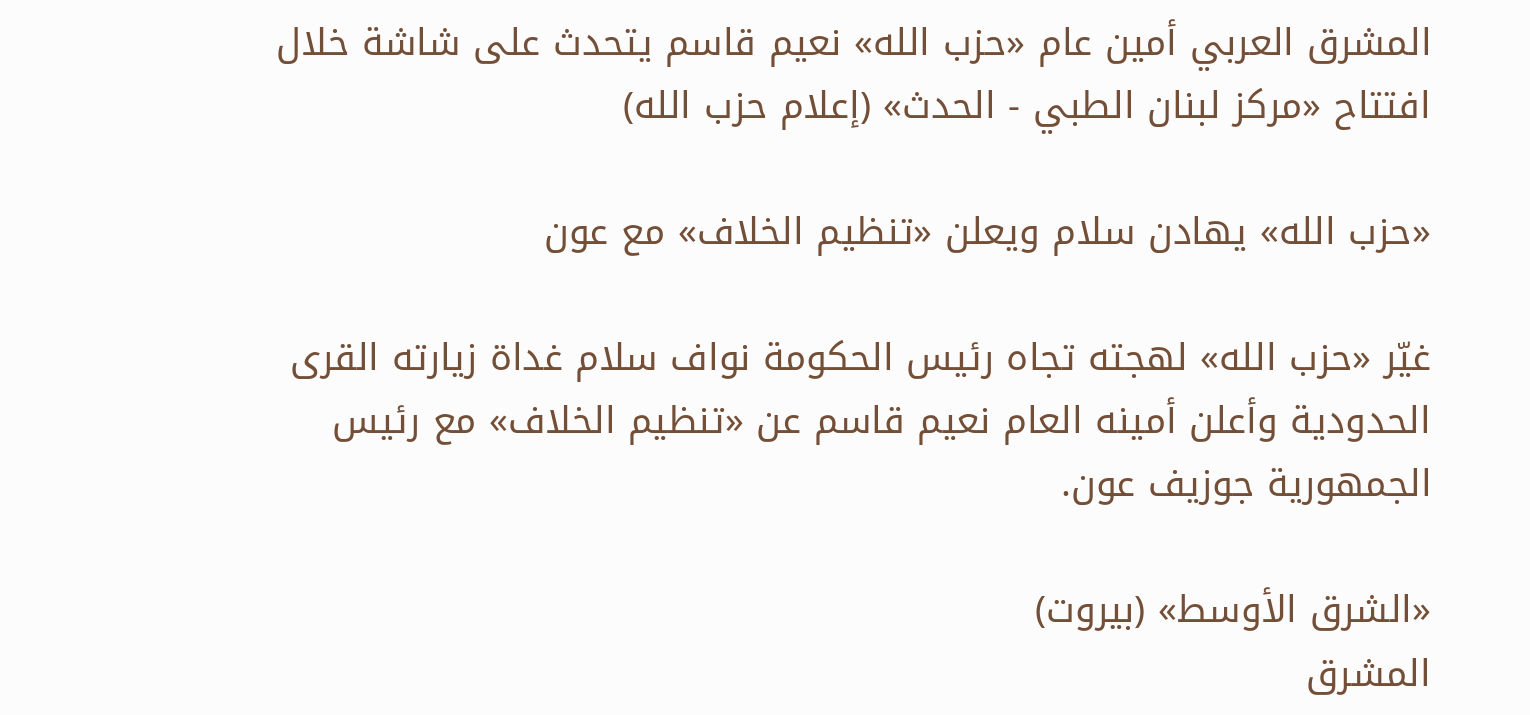المشرق العربي أمين عام «حزب الله» نعيم قاسم يتحدث على شاشة خلال افتتاح «مركز لبنان الطبي - الحدث» (إعلام حزب الله)

«حزب الله» يهادن سلام ويعلن «تنظيم الخلاف» مع عون

غيّر «حزب الله» لهجته تجاه رئيس الحكومة نواف سلام غداة زيارته القرى الحدودية وأعلن أمينه العام نعيم قاسم عن «تنظيم الخلاف» مع رئيس الجمهورية جوزيف عون.

«الشرق الأوسط» (بيروت)
المشرق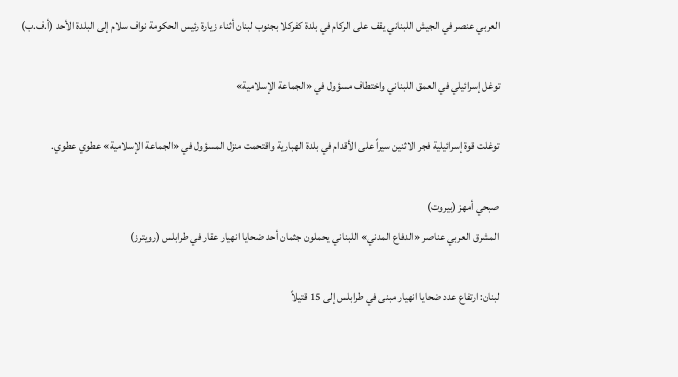العربي عنصر في الجيش اللبناني يقف على الركام في بلدة كفركلا بجنوب لبنان أثناء زيارة رئيس الحكومة نواف سلام إلى البلدة الأحد (أ.ف.ب)

توغل إسرائيلي في العمق اللبناني واختطاف مسؤول في «الجماعة الإسلامية»

توغلت قوة إسرائيلية فجر الاثنين سيراً على الأقدام في بلدة الهبارية واقتحمت منزل المسؤول في «الجماعة الإسلامية» عطوي عطوي.

صبحي أمهز (بيروت)
المشرق العربي عناصر «الدفاع المدني» اللبناني يحملون جثمان أحد ضحايا انهيار عقار في طرابلس (رويترز)

لبنان: ارتفاع عدد ضحايا انهيار مبنى في طرابلس إلى 15 قتيلاً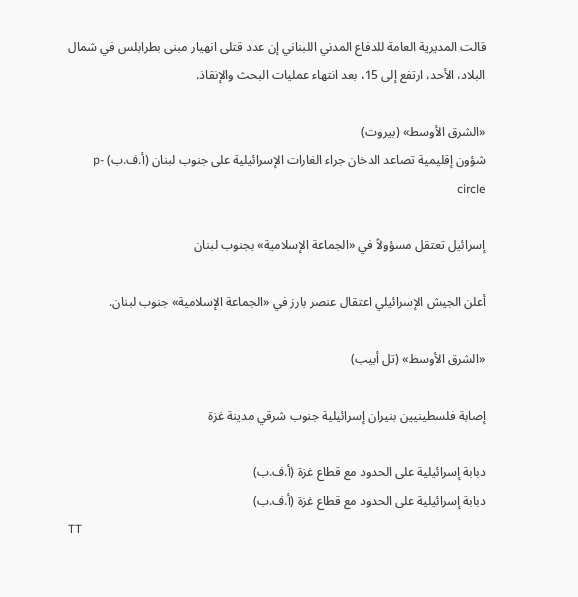قالت المديرية العامة للدفاع المدني اللبناني إن عدد قتلى انهيار مبنى بطرابلس في شمال البلاد، الأحد، ارتفع إلى 15، بعد انتهاء عمليات البحث والإنقاذ.

«الشرق الأوسط» (بيروت)
شؤون إقليمية تصاعد الدخان جراء الغارات الإسرائيلية على جنوب لبنان (أ.ف.ب) p-circle

إسرائيل تعتقل مسؤولاً في «الجماعة الإسلامية» بجنوب لبنان

أعلن الجيش الإسرائيلي اعتقال عنصر بارز في «الجماعة الإسلامية» جنوب لبنان.

«الشرق الأوسط» (تل أبيب)

إصابة فلسطينيين بنيران إسرائيلية جنوب شرقي مدينة غزة

دبابة إسرائيلية على الحدود مع قطاع غزة (أ.ف.ب)
دبابة إسرائيلية على الحدود مع قطاع غزة (أ.ف.ب)
TT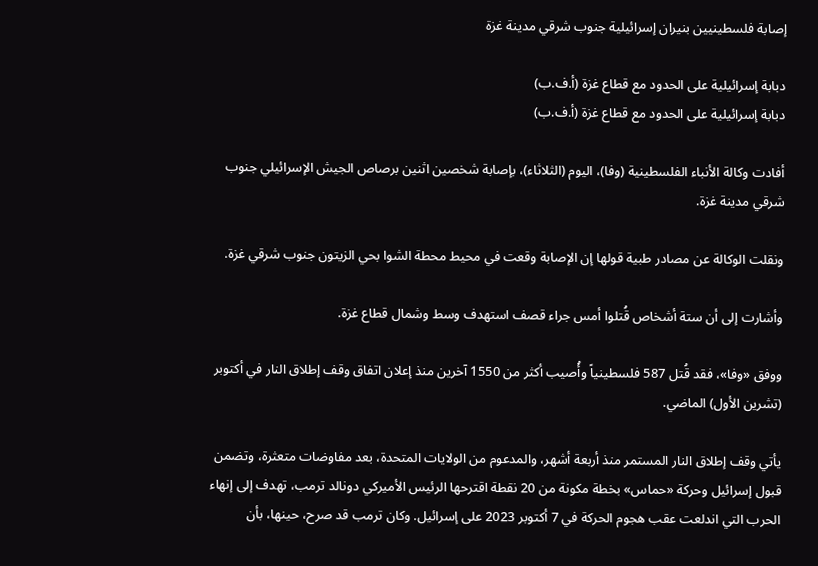إصابة فلسطينيين بنيران إسرائيلية جنوب شرقي مدينة غزة

دبابة إسرائيلية على الحدود مع قطاع غزة (أ.ف.ب)
دبابة إسرائيلية على الحدود مع قطاع غزة (أ.ف.ب)

أفادت وكالة الأنباء الفلسطينية (وفا)، اليوم (الثلاثاء)، بإصابة شخصين اثنين برصاص الجيش الإسرائيلي جنوب شرقي مدينة غزة.

ونقلت الوكالة عن مصادر طبية قولها إن الإصابة وقعت في محيط محطة الشوا بحي الزيتون جنوب شرقي غزة.

وأشارت إلى أن ستة أشخاص قُتلوا أمس جراء قصف استهدف وسط وشمال قطاع غزة.

ووفق «وفا»، فقد قُتل 587 فلسطينياً وأُصيب أكثر من 1550 آخرين منذ إعلان اتفاق وقف إطلاق النار في أكتوبر (تشرين الأول) الماضي.

يأتي وقف إطلاق النار المستمر منذ أربعة أشهر، والمدعوم من الولايات المتحدة، بعد مفاوضات متعثرة، وتضمن قبول إسرائيل وحركة «حماس» بخطة مكونة من 20 نقطة اقترحها الرئيس الأميركي دونالد ترمب، تهدف إلى إنهاء الحرب التي اندلعت عقب هجوم الحركة في 7 أكتوبر 2023 على إسرائيل. وكان ترمب قد صرح، حينها، بأن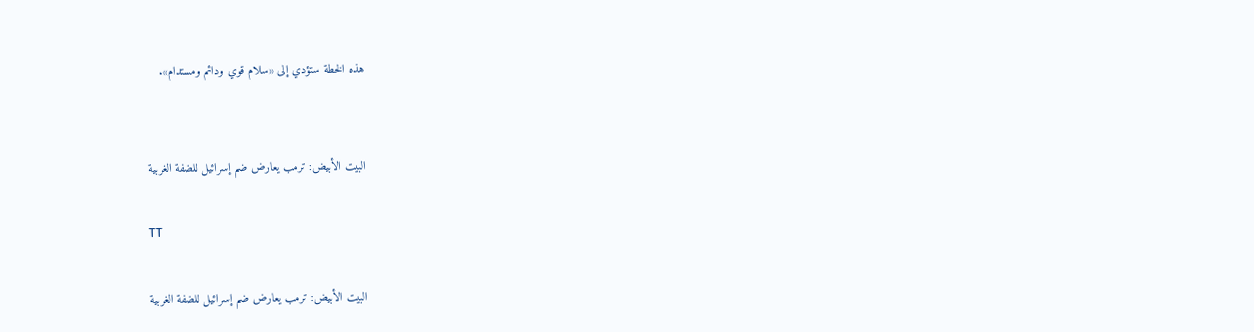هذه الخطة ستؤدي إلى «سلام قوي ودائم ومستدام».


البيت الأبيض: ترمب يعارض ضم إسرائيل للضفة الغربية

TT

البيت الأبيض: ترمب يعارض ضم إسرائيل للضفة الغربية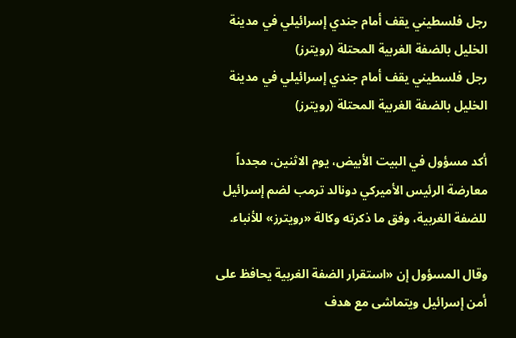رجل فلسطيني يقف أمام جندي إسرائيلي في مدينة الخليل بالضفة الغربية المحتلة (رويترز)
رجل فلسطيني يقف أمام جندي إسرائيلي في مدينة الخليل بالضفة الغربية المحتلة (رويترز)

أكد مسؤول في ‌البيت الأبيض، ‌يوم الاثنين، مجدداً معارضة ‌الرئيس الأميركي دونالد ترمب لضم إسرائيل للضفة الغربية، وفق ما ذكرته وكالة «رويترز» للأنباء.

وقال ‌المسؤول إن ‍«استقرار الضفة الغربية يحافظ على أمن إسرائيل ويتماشى مع هدف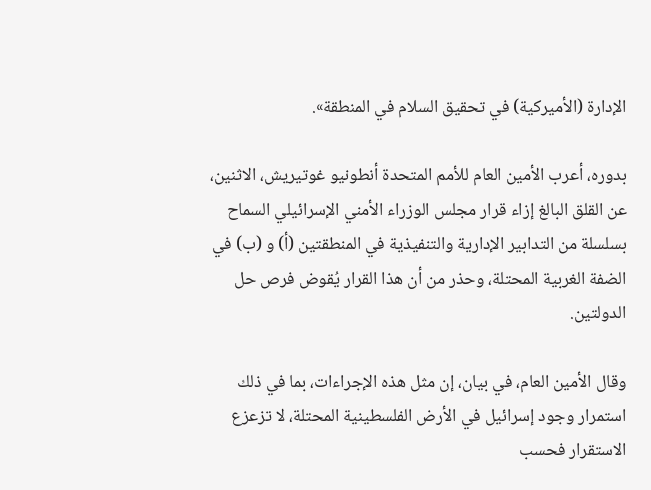الإدارة (الأميركية) في تحقيق السلام في المنطقة».

بدوره، أعرب الأمين العام للأمم المتحدة أنطونيو غوتيريش، الاثنين، عن القلق البالغ إزاء قرار مجلس الوزراء الأمني الإسرائيلي السماح بسلسلة من التدابير الإدارية والتنفيذية في المنطقتين (أ) و (ب) في الضفة الغربية المحتلة، وحذر من أن هذا القرار يُقوض فرص حل الدولتين.

وقال الأمين العام، في بيان، إن مثل هذه الإجراءات، بما في ذلك استمرار وجود إسرائيل في الأرض الفلسطينية المحتلة، لا تزعزع الاستقرار فحسب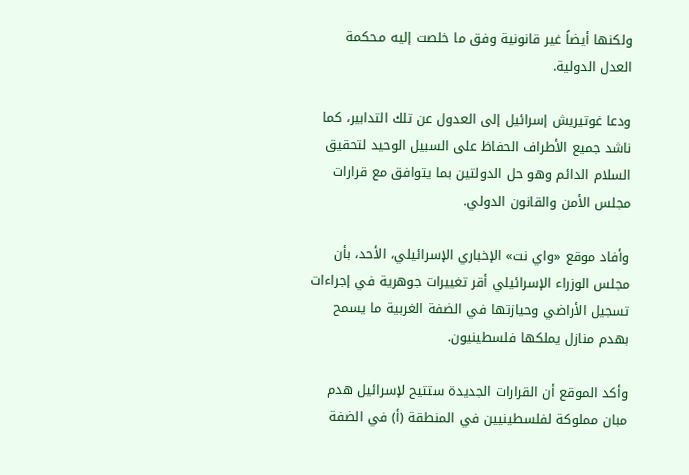ولكنها أيضاً غير قانونية وفق ما خلصت إليه مـحكمة العدل الدولية.

ودعا غوتيريش إسرائيل إلى العدول عن تلك التدابير، كما ناشد جميع الأطراف الحفاظ على السبيل الوحيد لتحقيق السلام الدائم وهو حل الدولتين بما يتوافق مع قرارات مجلس الأمن والقانون الدولي.

وأفاد موقع «واي نت» الإخباري الإسرائيلي، الأحد، بأن مجلس الوزراء الإسرائيلي أقر تغييرات جوهرية في إجراءات تسجيل الأراضي وحيازتها في الضفة الغربية ما يسمح بهدم منازل يملكها فلسطينيون.

وأكد الموقع أن القرارات الجديدة ستتيح لإسرائيل هدم مبان مملوكة لفلسطينيين في المنطقة (أ) في الضفة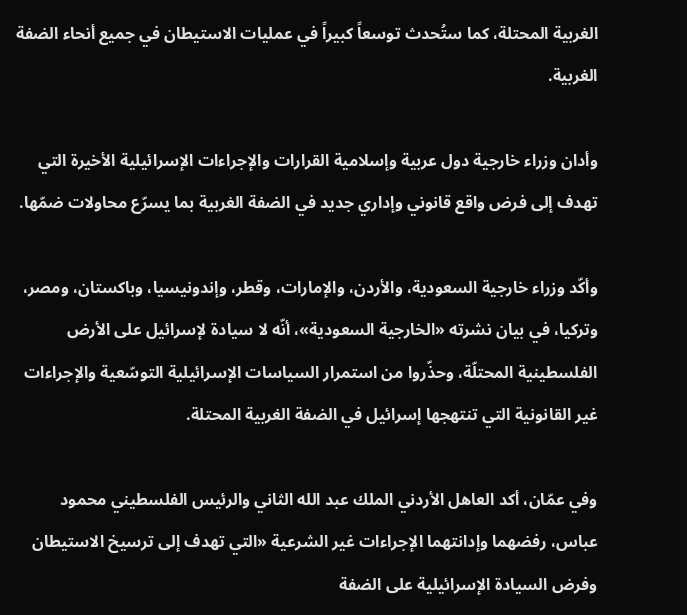الغربية المحتلة، كما ستُحدث توسعاً كبيراً في عمليات الاستيطان في جميع أنحاء الضفة الغربية.

وأدان وزراء خارجية دول عربية وإسلامية القرارات والإجراءات الإسرائيلية الأخيرة التي تهدف إلى فرض واقع قانوني وإداري جديد في الضفة الغربية بما يسرّع محاولات ضمّها.

وأكّد وزراء خارجية السعودية، والأردن، والإمارات، وقطر، وإندونيسيا، وباكستان، ومصر، وتركيا، في بيان نشرته «الخارجية السعودية»، أنّه لا سيادة لإسرائيل على الأرض الفلسطينية المحتلّة، وحذّروا من استمرار السياسات الإسرائيلية التوسّعية والإجراءات غير القانونية التي تنتهجها إسرائيل في الضفة الغربية المحتلة.

وفي عمّان، أكد العاهل الأردني الملك عبد الله الثاني والرئيس الفلسطيني محمود عباس، رفضهما وإدانتهما الإجراءات غير الشرعية «التي تهدف إلى ترسيخ الاستيطان وفرض السيادة الإسرائيلية على الضفة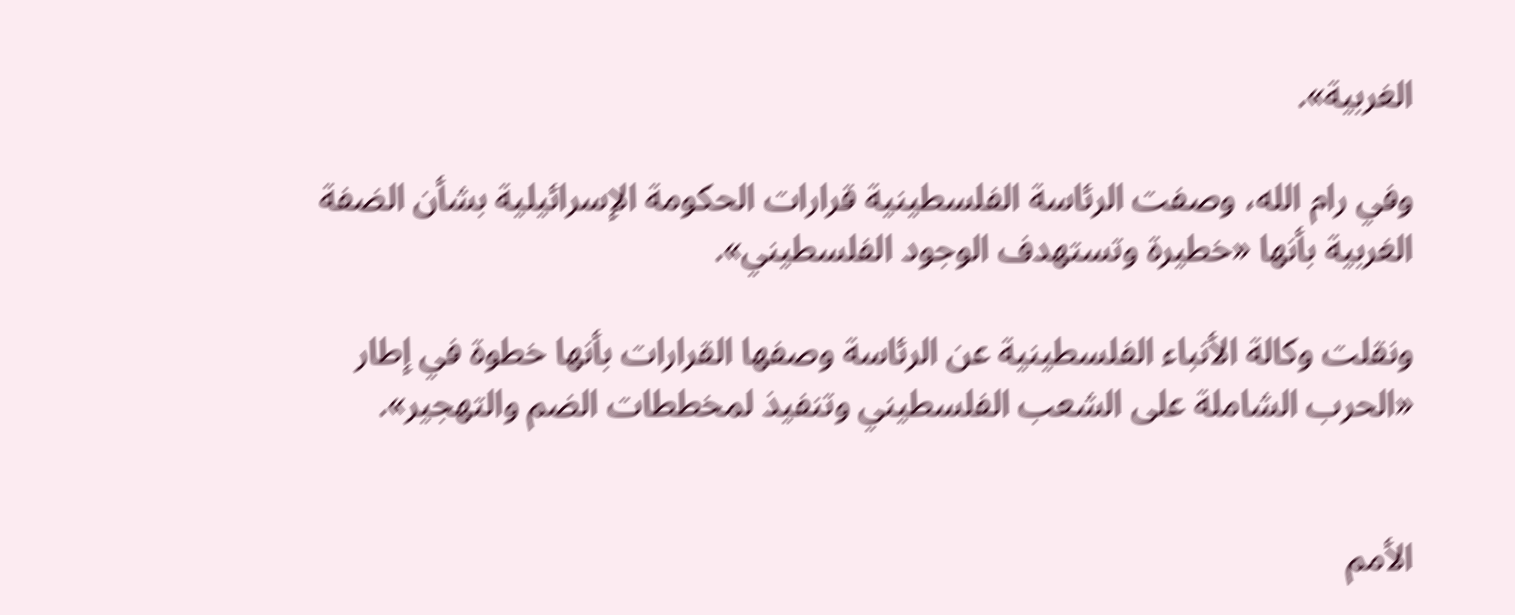الغربية».

وفي رام الله، وصفت الرئاسة الفلسطينية قرارات الحكومة الإسرائيلية بشأن الضفة الغربية بأنها «خطيرة وتستهدف الوجود الفلسطيني».

ونقلت وكالة الأنباء الفلسطينية عن الرئاسة وصفها القرارات بأنها خطوة في إطار «الحرب الشاملة على الشعب الفلسطيني وتنفيذ لمخططات الضم والتهجير».


الأمم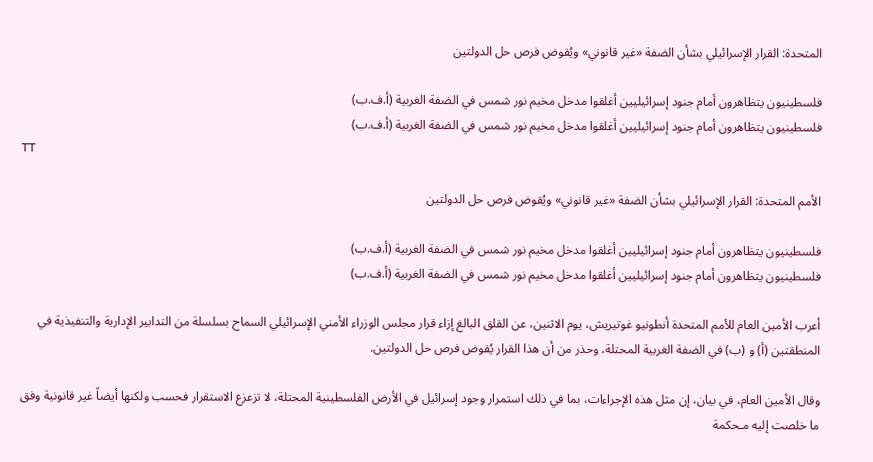المتحدة: القرار الإسرائيلي بشأن الضفة «غير قانوني» ويُقوض فرص حل الدولتين

فلسطينيون يتظاهرون أمام جنود إسرائيليين أغلقوا مدخل مخيم نور شمس في الضفة الغربية (أ.ف.ب)
فلسطينيون يتظاهرون أمام جنود إسرائيليين أغلقوا مدخل مخيم نور شمس في الضفة الغربية (أ.ف.ب)
TT

الأمم المتحدة: القرار الإسرائيلي بشأن الضفة «غير قانوني» ويُقوض فرص حل الدولتين

فلسطينيون يتظاهرون أمام جنود إسرائيليين أغلقوا مدخل مخيم نور شمس في الضفة الغربية (أ.ف.ب)
فلسطينيون يتظاهرون أمام جنود إسرائيليين أغلقوا مدخل مخيم نور شمس في الضفة الغربية (أ.ف.ب)

أعرب الأمين العام للأمم المتحدة أنطونيو غوتيريش، يوم الاثنين، عن القلق البالغ إزاء قرار مجلس الوزراء الأمني الإسرائيلي السماح بسلسلة من التدابير الإدارية والتنفيذية في المنطقتين (أ) و (ب) في الضفة الغربية المحتلة، وحذر من أن هذا القرار يُقوض فرص حل الدولتين.

وقال الأمين العام، في بيان، إن مثل هذه الإجراءات، بما في ذلك استمرار وجود إسرائيل في الأرض الفلسطينية المحتلة، لا تزعزع الاستقرار فحسب ولكنها أيضاً غير قانونية وفق ما خلصت إليه مـحكمة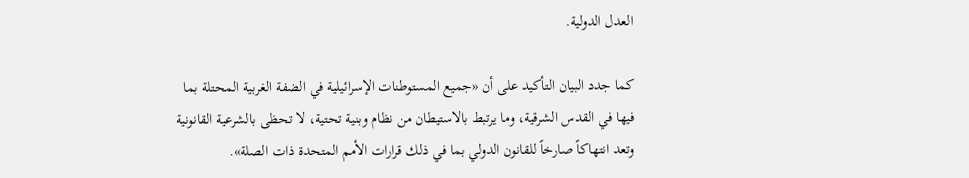العدل الدولية.

كما جدد البيان التأكيد على أن «جميع المستوطنات الإسرائيلية في الضفة الغربية المحتلة بما فيها في القدس الشرقية، وما يرتبط بالاستيطان من نظام وبنية تحتية، لا تحظى بالشرعية القانونية وتعد انتهاكاً صارخاً للقانون الدولي بما في ذلك قرارات الأمم المتحدة ذات الصلة».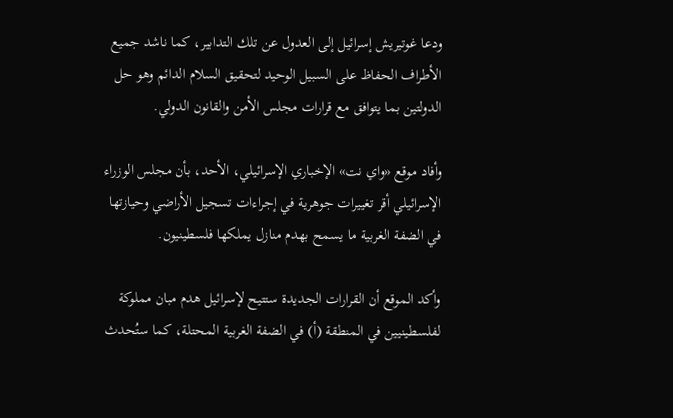ودعا غوتيريش إسرائيل إلى العدول عن تلك التدابير، كما ناشد جميع الأطراف الحفاظ على السبيل الوحيد لتحقيق السلام الدائم وهو حل الدولتين بما يتوافق مع قرارات مجلس الأمن والقانون الدولي.

وأفاد موقع «واي نت» الإخباري الإسرائيلي، الأحد، بأن مجلس الوزراء الإسرائيلي أقر تغييرات جوهرية في إجراءات تسجيل الأراضي وحيازتها في الضفة الغربية ما يسمح بهدم منازل يملكها فلسطينيون.

وأكد الموقع أن القرارات الجديدة ستتيح لإسرائيل هدم مبان مملوكة لفلسطينيين في المنطقة (أ) في الضفة الغربية المحتلة، كما ستُحدث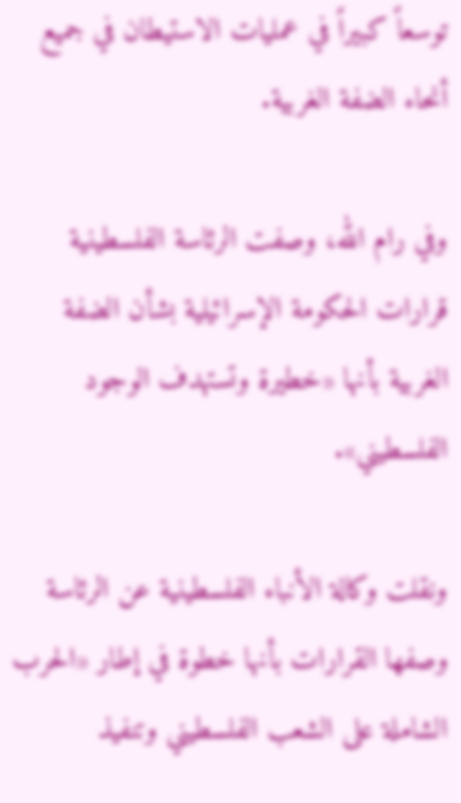توسعاً كبيراً في عمليات الاستيطان في جميع أنحاء الضفة الغربية.

وفي رام الله، وصفت الرئاسة الفلسطينية قرارات الحكومة الإسرائيلية بشأن الضفة الغربية بأنها «خطيرة وتستهدف الوجود الفلسطيني».

ونقلت وكالة الأنباء الفلسطينية عن الرئاسة وصفها القرارات بأنها خطوة في إطار «الحرب الشاملة على الشعب الفلسطيني وتنفيذ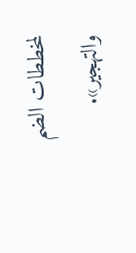لمخططات الضم والتهجير».